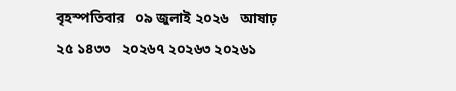বৃহস্পতিবার   ০৯ জুলাই ২০২৬   আষাঢ় ২৫ ১৪৩৩   ২০২৬৭ ২০২৬৩ ২০২৬১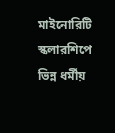মাইনোরিটি স্কলারশিপে ভিন্ন ধর্মীয়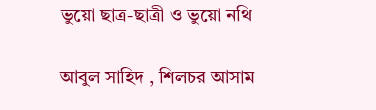ভুয়ো ছাত্র-ছাত্রী ও ভুয়ো নথি

আবুল সাহিদ , শিলচর আসাম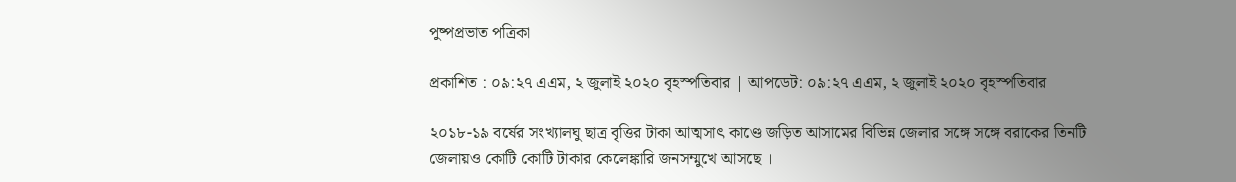পুষ্পপ্রভাত পত্রিকা

প্রকাশিত : ০৯:২৭ এএম, ২ জুলাই ২০২০ বৃহস্পতিবার | আপডেট: ০৯:২৭ এএম, ২ জুলাই ২০২০ বৃহস্পতিবার

২০১৮-১৯ বর্ষের সংখ্যালঘু ছাত্র বৃত্তির টাকা আত্মসাৎ কাণ্ডে জড়িত আসামের বিভিন্ন জেলার সঙ্গে সঙ্গে বরাকের তিনটি জেলায়ও কোটি কোটি টাকার কেলেঙ্কারি জনসম্মুখে আসছে ।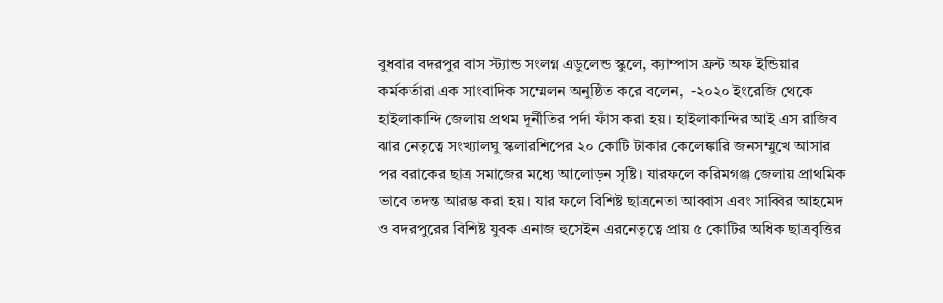বুধবার বদরপুর বাস স্ট্যান্ড সংলগ্ন এডুলেন্ড স্কুলে, ক্যাম্পাস ফ্রন্ট অফ ইন্ডিয়ার কর্মকর্তারা এক সাংবাদিক সম্মেলন অনুষ্ঠিত করে বলেন,  -২০২০ ইংরেজি থেকে হাইলাকান্দি জেলায় প্রথম দূর্নীতির পর্দা ফাঁস করা হয়। হাইলাকান্দির আই এস রাজিব ঝার নেতৃত্বে সংখ্যালঘু স্কলারশিপের ২০ কোটি টাকার কেলেঙ্কারি জনসম্মুখে আসার পর বরাকের ছাত্র সমাজের মধ্যে আলোড়ন সৃষ্টি। যারফলে করিমগঞ্জ জেলায় প্রাথমিক ভাবে তদন্ত আরম্ভ করা হয়। যার ফলে বিশিষ্ট ছাত্রনেতা আব্বাস এবং সাব্বির আহমেদ ও বদরপুরের বিশিষ্ট যুবক এনাজ হুসেইন এরনেতৃত্বে প্রায় ৫ কোটির অধিক ছাত্রবৃত্তির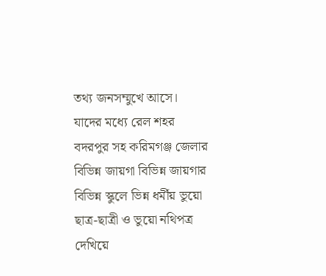তথ্য জনসম্মুখে আসে। যাদের মধ্যে রেল শহর বদরপুর সহ করিমগঞ্জ জেলার বিভিন্ন জায়গা বিভিন্ন জায়গার বিভিন্ন স্কুলে ভিন্ন ধর্মীয় ভুয়ো ছাত্র-ছাত্রী ও ভুয়ো নথিপত্র দেখিয়ে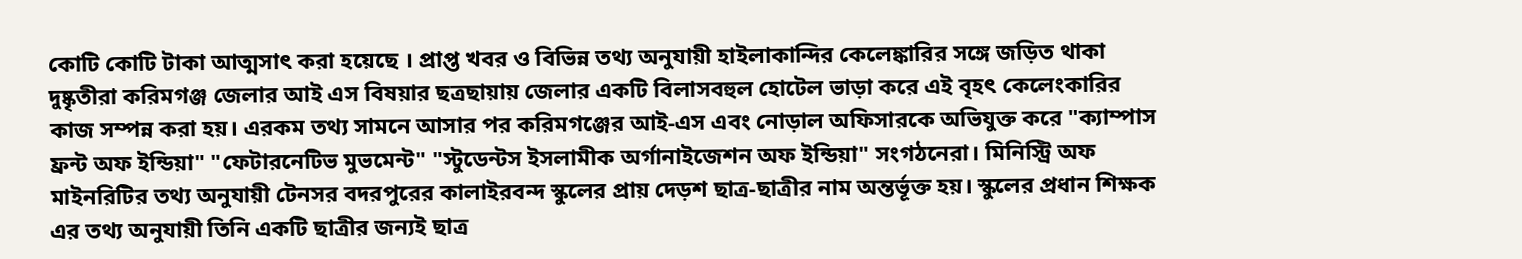কোটি কোটি টাকা আত্মসাৎ করা হয়েছে । প্রাপ্ত খবর ও বিভিন্ন তথ্য অনুযায়ী হাইলাকান্দির কেলেঙ্কারির সঙ্গে জড়িত থাকা দুষ্কৃতীরা করিমগঞ্জ জেলার আই এস বিষয়ার ছত্রছায়ায় জেলার একটি বিলাসবহুল হোটেল ভাড়া করে এই বৃহৎ কেলেংকারির কাজ সম্পন্ন করা হয়। এরকম তথ্য সামনে আসার পর করিমগঞ্জের আই-এস এবং নোড়াল অফিসারকে অভিযুক্ত করে "ক্যাম্পাস ফ্রন্ট অফ ইন্ডিয়া" "ফেটারনেটিভ মুভমেন্ট" "স্টুডেন্টস ইসলামীক অর্গানাইজেশন অফ ইন্ডিয়া" সংগঠনেরা। মিনিস্ট্রি অফ মাইনরিটির তথ্য অনুযায়ী টেনসর বদরপুরের কালাইরবন্দ স্কুলের প্রায় দেড়শ ছাত্র-ছাত্রীর নাম অন্তর্ভূক্ত হয়। স্কুলের প্রধান শিক্ষক এর তথ্য অনুযায়ী তিনি একটি ছাত্রীর জন্য‌ই ছাত্র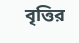বৃত্তির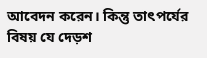আবেদন করেন। কিন্তু তাৎপর্যের বিষয় যে দেড়শ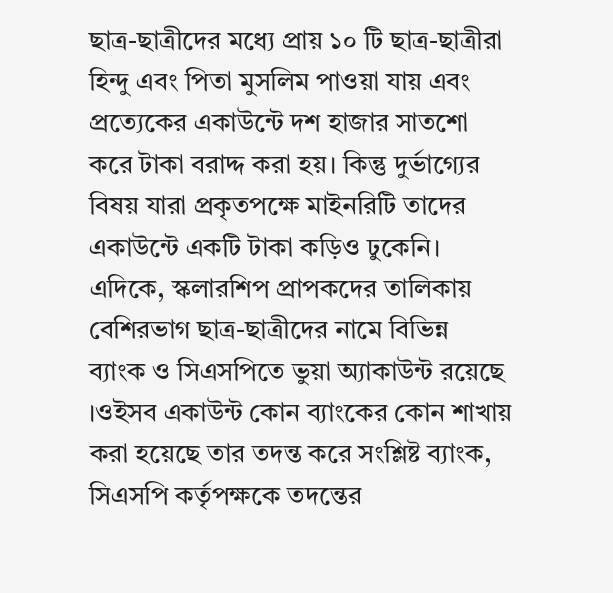ছাত্র-ছাত্রীদের মধ্যে প্রায় ১০ টি ছাত্র-ছাত্রীরা হিন্দু এবং পিতা মুসলিম পাওয়া যায় এবং প্রত্যেকের একাউন্টে দশ হাজার সাতশো করে টাকা বরাদ্দ করা হয়। কিন্তু দুর্ভাগ্যের বিষয় যারা প্রকৃতপক্ষে মাইনরিটি তাদের একাউন্টে একটি টাকা কড়িও ঢুকেনি। এদিকে, স্কলারশিপ প্রাপকদের তালিকায় বেশিরভাগ ছাত্র-ছাত্রীদের নামে বিভিন্ন ব্যাংক ও সিএসপিতে ভুয়া অ্যাকাউন্ট রয়েছে ।ওইসব একাউন্ট কোন ব্যাংকের কোন শাখায় করা হয়েছে তার তদন্ত করে সংশ্লিষ্ট ব্যাংক, সিএসপি কর্তৃপক্ষকে তদন্তের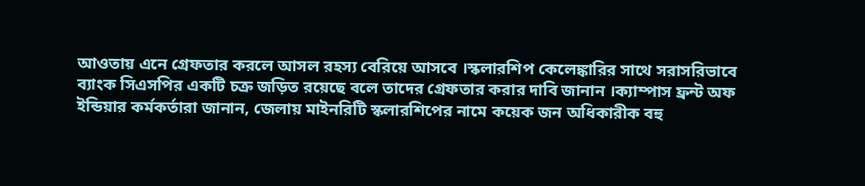আওতায় এনে গ্রেফতার করলে আসল রহস্য বেরিয়ে আসবে ।স্কলারশিপ কেলেঙ্কারির সাথে সরাসরিভাবে ব্যাংক সিএসপির একটি চক্র জড়িত রয়েছে বলে তাদের গ্রেফতার করার দাবি জানান ।ক্যাম্পাস ফ্রন্ট অফ ইন্ডিয়ার কর্মকর্তারা জানান, জেলায় মাইনরিটি স্কলারশিপের নামে কয়েক জন অধিকারীক বহু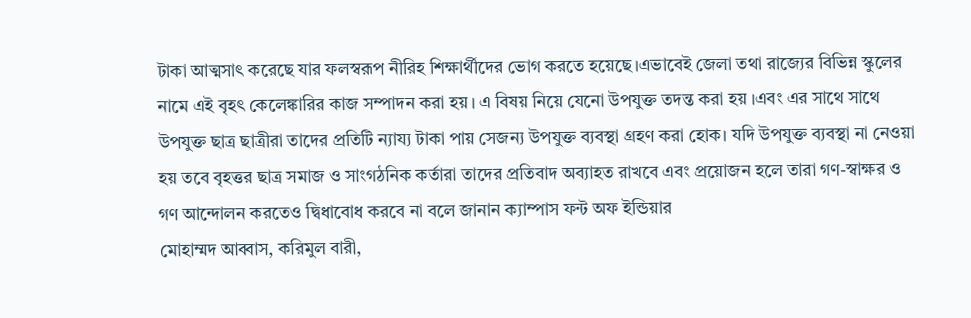টাকা আত্মসাৎ করেছে যার ফলস্বরূপ নীরিহ শিক্ষার্থীদের ভোগ করতে হয়েছে।এভাবেই জেলা তথা রাজ্যের বিভিন্ন স্কুলের নামে এই বৃহৎ কেলেঙ্কারির কাজ সম্পাদন করা হয়। এ বিষয় নিয়ে যেনো উপযুক্ত তদন্ত করা হয় ।এবং এর সাথে সাথে উপযুক্ত ছাত্র ছাত্রীরা তাদের প্রতিটি ন্যায্য টাকা পায় সেজন্য উপযুক্ত ব্যবস্থা গ্রহণ করা হোক। যদি উপযুক্ত ব্যবস্থা না নেওয়া হয় তবে বৃহত্তর ছাত্র সমাজ ও সাংগঠনিক কর্তারা তাদের প্রতিবাদ অব্যাহত রাখবে এবং প্রয়োজন হলে তারা গণ-স্বাক্ষর ও গণ আন্দোলন করতেও দ্বিধাবোধ করবে না বলে জানান ক্যাম্পাস ফন্ট অফ ইন্ডিয়ার
মোহাম্মদ আব্বাস, করিমুল বারী,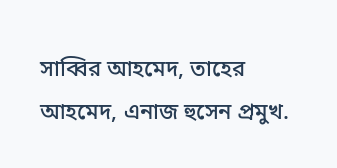সাব্বির আহমেদ, তাহের আহমেদ, এনাজ হুসেন প্রমুখ.